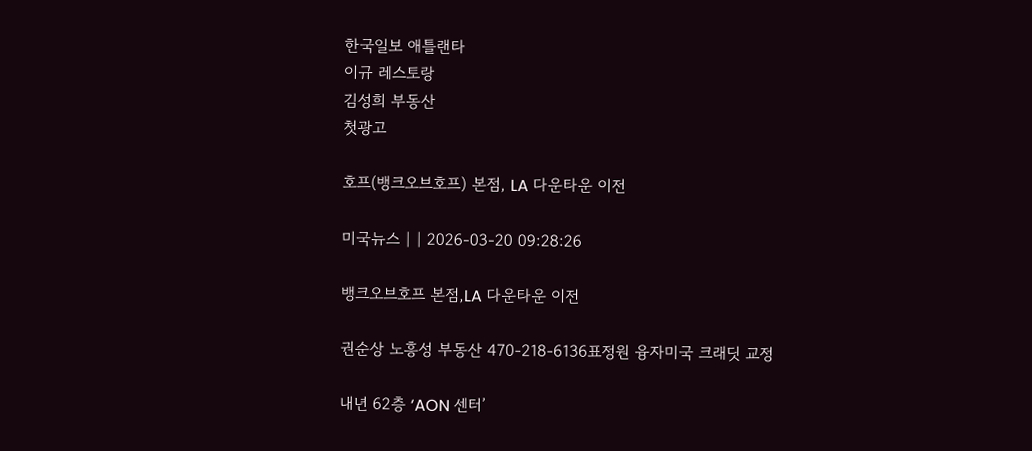한국일보 애틀랜타
이규 레스토랑
김성희 부동산
첫광고

호프(뱅크오브호프) 본점, LA 다운타운 이전

미국뉴스 | | 2026-03-20 09:28:26

뱅크오브호프 본점,LA 다운타운 이전

권순상 노흥성 부동산 470-218-6136표정원 융자미국 크래딧 교정

내년 62층 ‘AON 센터’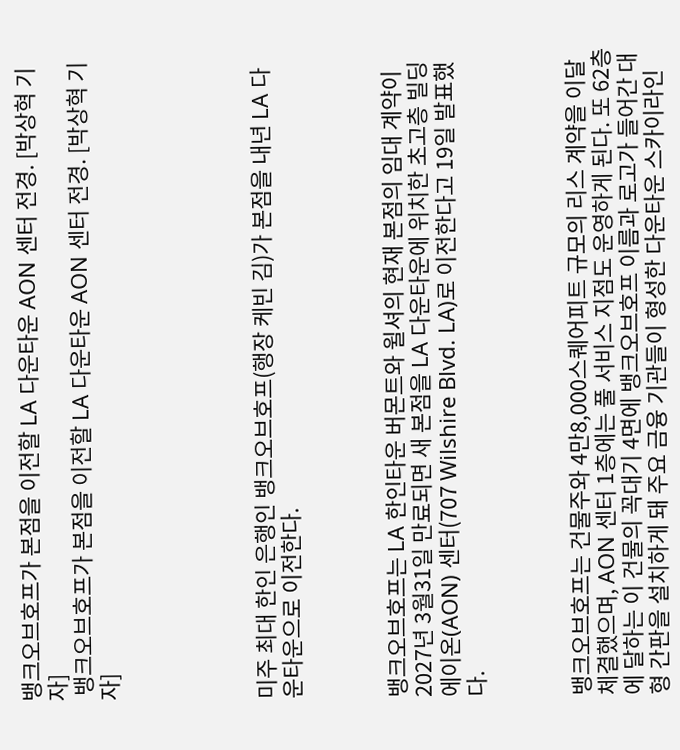뱅크오브호프가 본점을 이전할 LA 다운타운 AON 센터 전경. [박상혁 기자]
 뱅크오브호프가 본점을 이전할 LA 다운타운 AON 센터 전경. [박상혁 기자]





미주 최대 한인 은행인 뱅크오브호프(행장 케빈 김)가 본점을 내년 LA 다운타운으로 이전한다.



뱅크오브호프는 LA 한인타운 버몬트와 윌셔의 현재 본점의 임대 계약이 2027년 3월31일 만료되면 새 본점을 LA 다운타운에 위치한 초고층 빌딩 에이온(AON) 센터(707 Wilshire Blvd. LA)로 이전한다고 19일 발표했다.



뱅크오브호프는 건물주와 4만8,000스퀘어피트 규모의 리스 계약을 이달 체결했으며, AON 센터 1층에는 풀 서비스 지점도 운영하게 된다. 또 62층에 달하는 이 건물의 꼭대기 4면에 뱅크오브호프 이름과 로고가 들어간 대형 간판을 설치하게 돼 주요 금융 기관들이 형성한 다운타운 스카이라인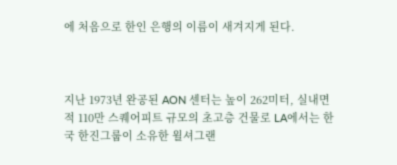에 처음으로 한인 은행의 이름이 새겨지게 된다.



지난 1973년 완공된 AON 센터는 높이 262미터, 실내면적 110만 스퀘어피트 규모의 초고층 건물로 LA에서는 한국 한진그룹이 소유한 윌셔그랜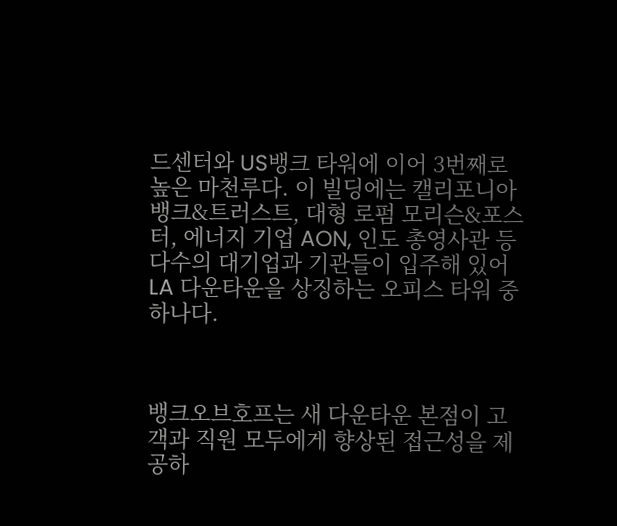드센터와 US뱅크 타워에 이어 3번째로 높은 마천루다. 이 빌딩에는 캘리포니아 뱅크&트러스트, 대형 로펌 모리슨&포스터, 에너지 기업 AON, 인도 총영사관 등 다수의 대기업과 기관들이 입주해 있어 LA 다운타운을 상징하는 오피스 타워 중 하나다.



뱅크오브호프는 새 다운타운 본점이 고객과 직원 모두에게 향상된 접근성을 제공하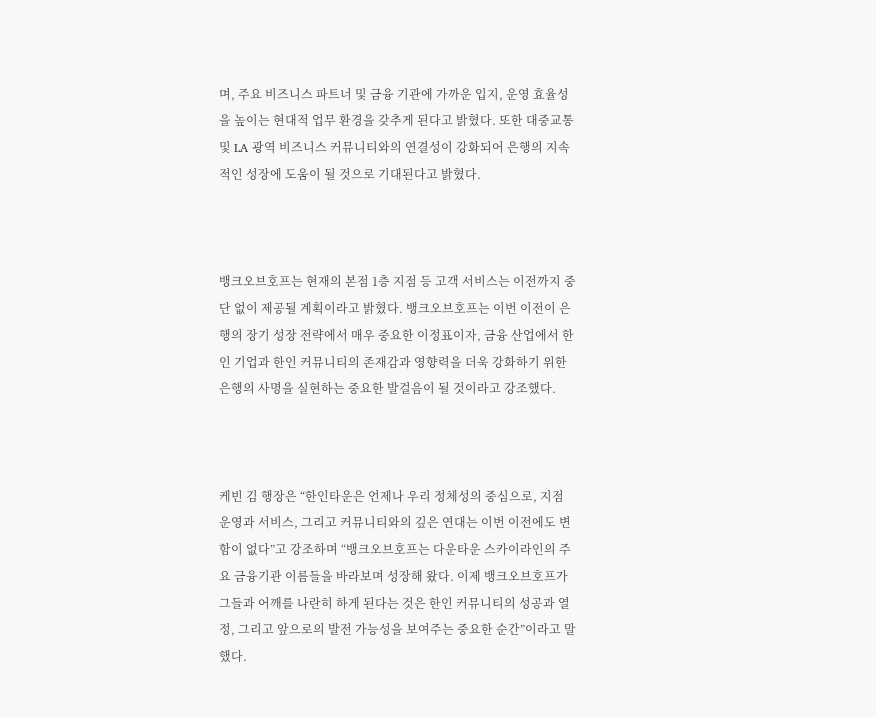며, 주요 비즈니스 파트너 및 금융 기관에 가까운 입지, 운영 효율성을 높이는 현대적 업무 환경을 갖추게 된다고 밝혔다. 또한 대중교통 및 LA 광역 비즈니스 커뮤니티와의 연결성이 강화되어 은행의 지속적인 성장에 도움이 될 것으로 기대된다고 밝혔다.



뱅크오브호프는 현재의 본점 1층 지점 등 고객 서비스는 이전까지 중단 없이 제공될 계획이라고 밝혔다. 뱅크오브호프는 이번 이전이 은행의 장기 성장 전략에서 매우 중요한 이정표이자, 금융 산업에서 한인 기업과 한인 커뮤니티의 존재감과 영향력을 더욱 강화하기 위한 은행의 사명을 실현하는 중요한 발걸음이 될 것이라고 강조했다.



케빈 김 행장은 “한인타운은 언제나 우리 정체성의 중심으로, 지점 운영과 서비스, 그리고 커뮤니티와의 깊은 연대는 이번 이전에도 변함이 없다”고 강조하며 “뱅크오브호프는 다운타운 스카이라인의 주요 금융기관 이름들을 바라보며 성장해 왔다. 이제 뱅크오브호프가 그들과 어깨를 나란히 하게 된다는 것은 한인 커뮤니티의 성공과 열정, 그리고 앞으로의 발전 가능성을 보여주는 중요한 순간”이라고 말했다.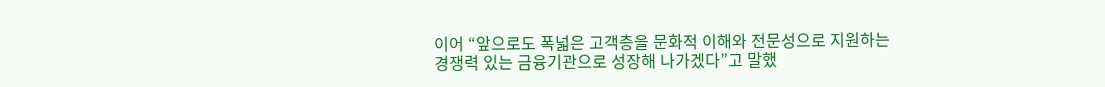이어 “앞으로도 폭넓은 고객층을 문화적 이해와 전문성으로 지원하는 경쟁력 있는 금융기관으로 성장해 나가겠다”고 말했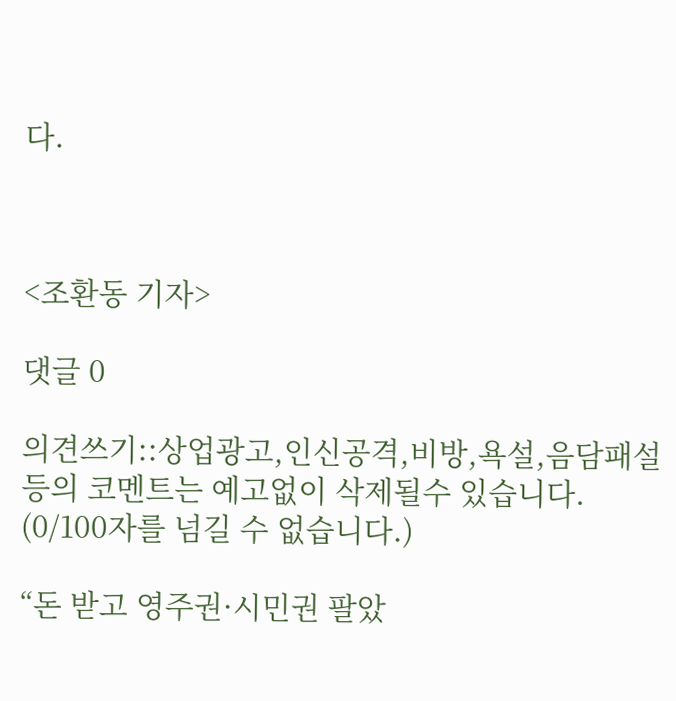다.



<조환동 기자>

댓글 0

의견쓰기::상업광고,인신공격,비방,욕설,음담패설등의 코멘트는 예고없이 삭제될수 있습니다. (0/100자를 넘길 수 없습니다.)

“돈 받고 영주권·시민권 팔았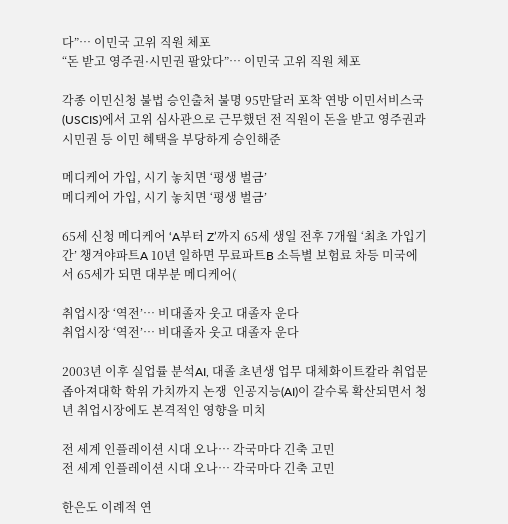다”… 이민국 고위 직원 체포
“돈 받고 영주권·시민권 팔았다”… 이민국 고위 직원 체포

각종 이민신청 불법 승인출처 불명 95만달러 포착 연방 이민서비스국(USCIS)에서 고위 심사관으로 근무했던 전 직원이 돈을 받고 영주권과 시민권 등 이민 혜택을 부당하게 승인해준

메디케어 가입, 시기 놓치면 ‘평생 벌금’
메디케어 가입, 시기 놓치면 ‘평생 벌금’

65세 신청 메디케어 ‘A부터 Z’까지 65세 생일 전후 7개월 ‘최초 가입기간’ 챙겨야파트A 10년 일하면 무료파트B 소득별 보험료 차등 미국에서 65세가 되면 대부분 메디케어(

취업시장 ‘역전’… 비대졸자 웃고 대졸자 운다
취업시장 ‘역전’… 비대졸자 웃고 대졸자 운다

2003년 이후 실업률 분석AI, 대졸 초년생 업무 대체화이트칼라 취업문 좁아져대학 학위 가치까지 논쟁  인공지능(AI)이 갈수록 확산되면서 청년 취업시장에도 본격적인 영향을 미치

전 세계 인플레이션 시대 오나… 각국마다 긴축 고민
전 세계 인플레이션 시대 오나… 각국마다 긴축 고민

한은도 이례적 연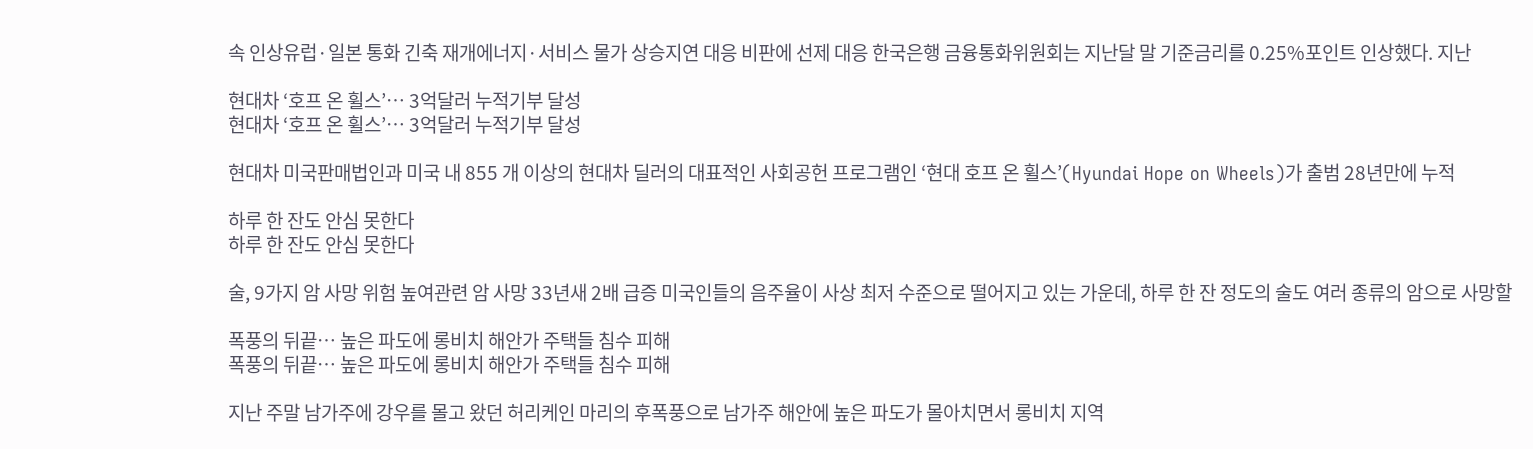속 인상유럽·일본 통화 긴축 재개에너지·서비스 물가 상승지연 대응 비판에 선제 대응 한국은행 금융통화위원회는 지난달 말 기준금리를 0.25%포인트 인상했다. 지난

현대차 ‘호프 온 휠스’… 3억달러 누적기부 달성
현대차 ‘호프 온 휠스’… 3억달러 누적기부 달성

현대차 미국판매법인과 미국 내 855 개 이상의 현대차 딜러의 대표적인 사회공헌 프로그램인 ‘현대 호프 온 휠스’(Hyundai Hope on Wheels)가 출범 28년만에 누적

하루 한 잔도 안심 못한다
하루 한 잔도 안심 못한다

술, 9가지 암 사망 위험 높여관련 암 사망 33년새 2배 급증 미국인들의 음주율이 사상 최저 수준으로 떨어지고 있는 가운데, 하루 한 잔 정도의 술도 여러 종류의 암으로 사망할

폭풍의 뒤끝… 높은 파도에 롱비치 해안가 주택들 침수 피해
폭풍의 뒤끝… 높은 파도에 롱비치 해안가 주택들 침수 피해

지난 주말 남가주에 강우를 몰고 왔던 허리케인 마리의 후폭풍으로 남가주 해안에 높은 파도가 몰아치면서 롱비치 지역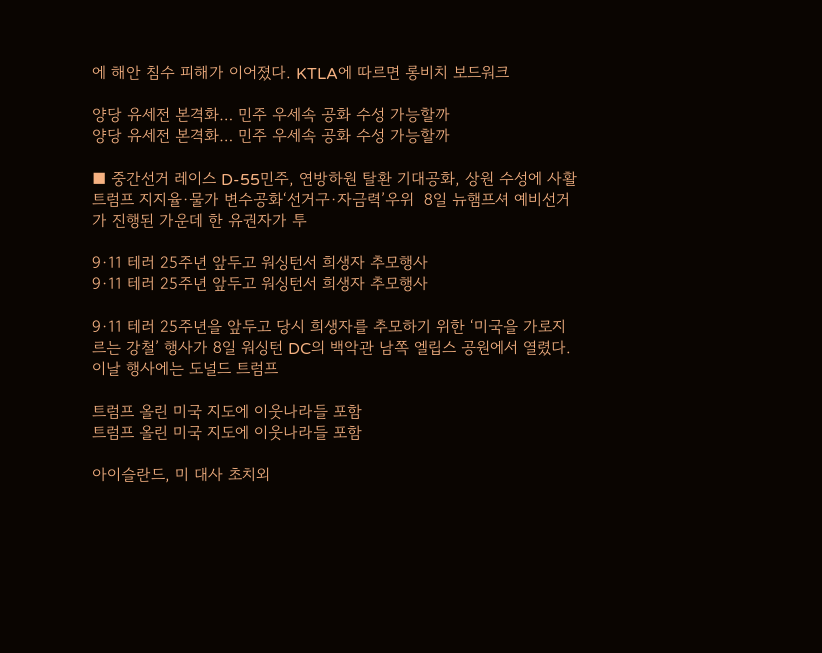에 해안 침수 피해가 이어졌다. KTLA에 따르면 롱비치 보드워크

양당 유세전 본격화… 민주 우세속 공화 수성 가능할까
양당 유세전 본격화… 민주 우세속 공화 수성 가능할까

■ 중간선거 레이스 D-55민주, 연방하원 탈환 기대공화, 상원 수성에 사활트럼프 지지율·물가 변수공화‘선거구·자금력’우위  8일 뉴햄프셔 예비선거가 진행된 가운데 한 유권자가 투

9·11 테러 25주년 앞두고 워싱턴서 희생자 추모행사
9·11 테러 25주년 앞두고 워싱턴서 희생자 추모행사

9·11 테러 25주년을 앞두고 당시 희생자를 추모하기 위한 ‘미국을 가로지르는 강철’ 행사가 8일 워싱턴 DC의 백악관 남쪽 엘립스 공원에서 열렸다. 이날 행사에는 도널드 트럼프

트럼프 올린 미국 지도에 이웃나라들 포함
트럼프 올린 미국 지도에 이웃나라들 포함

아이슬란드, 미 대사 초치외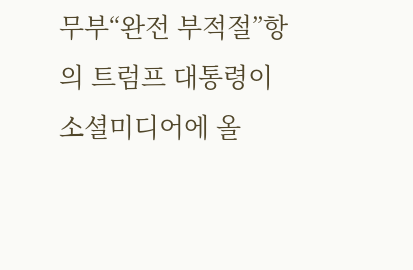무부“완전 부적절”항의 트럼프 대통령이 소셜미디어에 올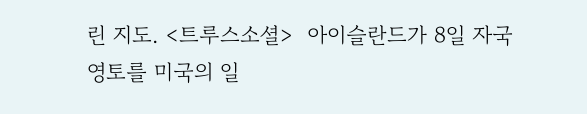린 지도. <트루스소셜>  아이슬란드가 8일 자국 영토를 미국의 일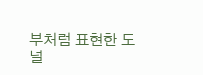부처럼 표현한 도널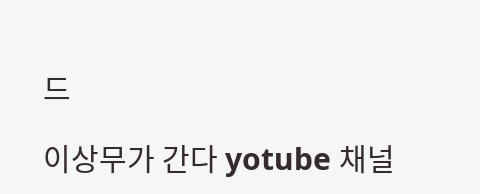드

이상무가 간다 yotube 채널